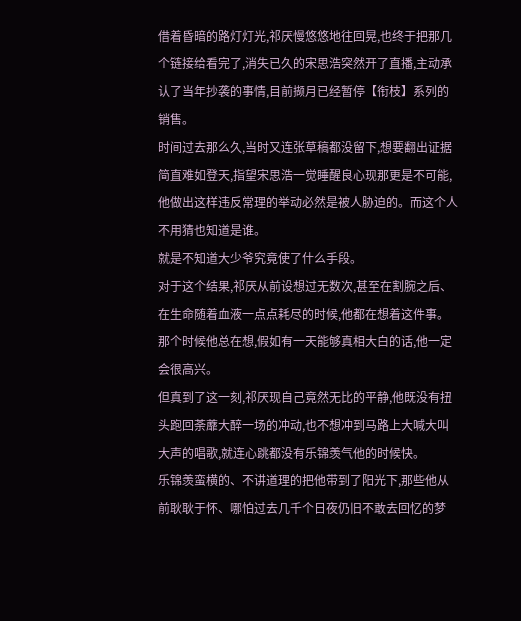借着昏暗的路灯灯光,祁厌慢悠悠地往回晃,也终于把那几个链接给看完了,消失已久的宋思浩突然开了直播,主动承认了当年抄袭的事情,目前撷月已经暂停【衔枝】系列的销售。
时间过去那么久,当时又连张草稿都没留下,想要翻出证据简直难如登天,指望宋思浩一觉睡醒良心现那更是不可能,他做出这样违反常理的举动必然是被人胁迫的。而这个人不用猜也知道是谁。
就是不知道大少爷究竟使了什么手段。
对于这个结果,祁厌从前设想过无数次,甚至在割腕之后、在生命随着血液一点点耗尽的时候,他都在想着这件事。
那个时候他总在想,假如有一天能够真相大白的话,他一定会很高兴。
但真到了这一刻,祁厌现自己竟然无比的平静,他既没有扭头跑回荼蘼大醉一场的冲动,也不想冲到马路上大喊大叫大声的唱歌,就连心跳都没有乐锦羡气他的时候快。
乐锦羡蛮横的、不讲道理的把他带到了阳光下,那些他从前耿耿于怀、哪怕过去几千个日夜仍旧不敢去回忆的梦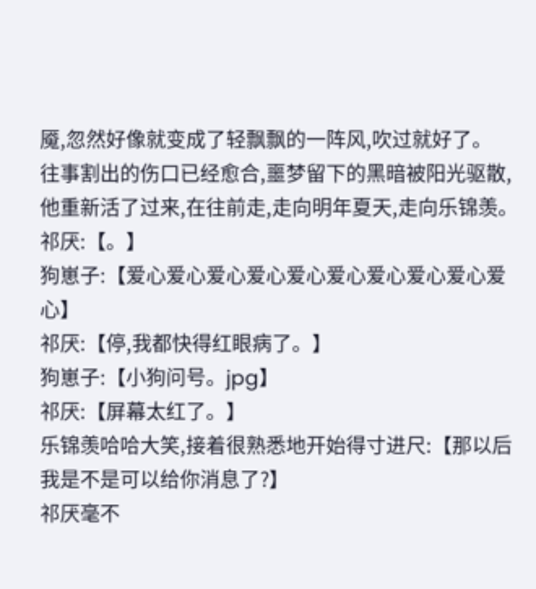魇,忽然好像就变成了轻飘飘的一阵风,吹过就好了。
往事割出的伤口已经愈合,噩梦留下的黑暗被阳光驱散,他重新活了过来,在往前走,走向明年夏天,走向乐锦羡。
祁厌:【。】
狗崽子:【爱心爱心爱心爱心爱心爱心爱心爱心爱心爱心】
祁厌:【停,我都快得红眼病了。】
狗崽子:【小狗问号。jpg】
祁厌:【屏幕太红了。】
乐锦羡哈哈大笑,接着很熟悉地开始得寸进尺:【那以后我是不是可以给你消息了?】
祁厌毫不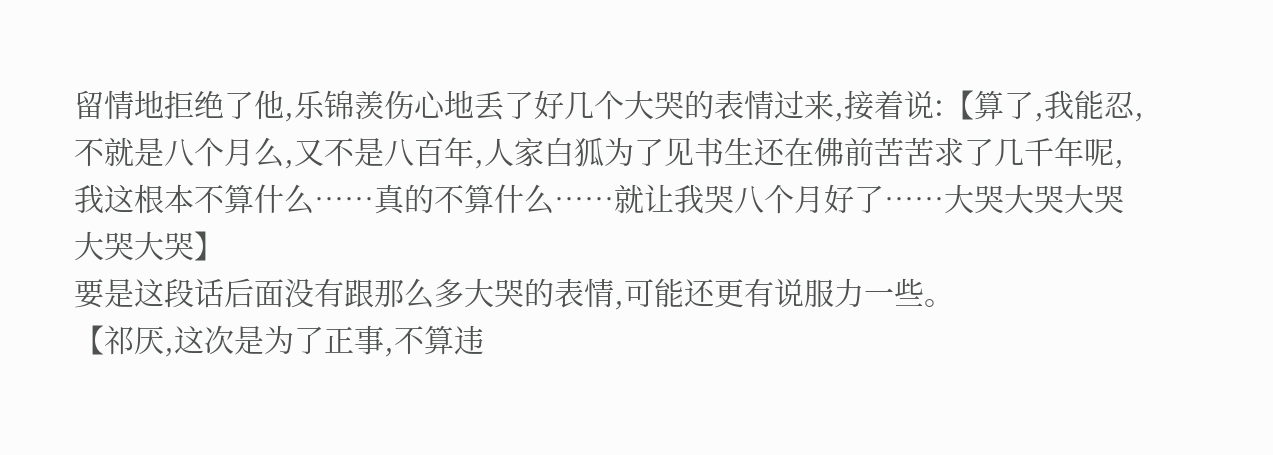留情地拒绝了他,乐锦羡伤心地丢了好几个大哭的表情过来,接着说:【算了,我能忍,不就是八个月么,又不是八百年,人家白狐为了见书生还在佛前苦苦求了几千年呢,我这根本不算什么……真的不算什么……就让我哭八个月好了……大哭大哭大哭大哭大哭】
要是这段话后面没有跟那么多大哭的表情,可能还更有说服力一些。
【祁厌,这次是为了正事,不算违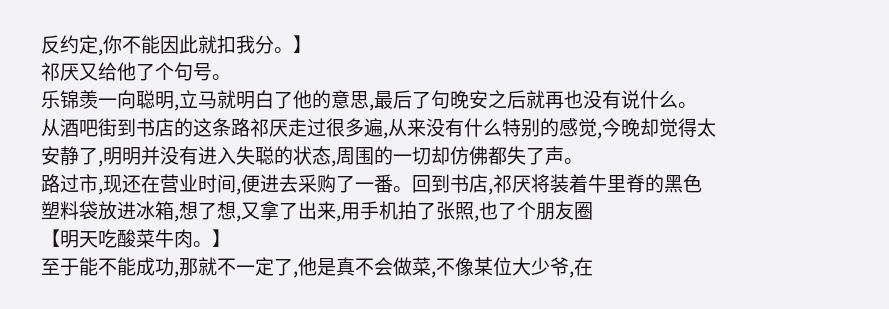反约定,你不能因此就扣我分。】
祁厌又给他了个句号。
乐锦羡一向聪明,立马就明白了他的意思,最后了句晚安之后就再也没有说什么。
从酒吧街到书店的这条路祁厌走过很多遍,从来没有什么特别的感觉,今晚却觉得太安静了,明明并没有进入失聪的状态,周围的一切却仿佛都失了声。
路过市,现还在营业时间,便进去采购了一番。回到书店,祁厌将装着牛里脊的黑色塑料袋放进冰箱,想了想,又拿了出来,用手机拍了张照,也了个朋友圈
【明天吃酸菜牛肉。】
至于能不能成功,那就不一定了,他是真不会做菜,不像某位大少爷,在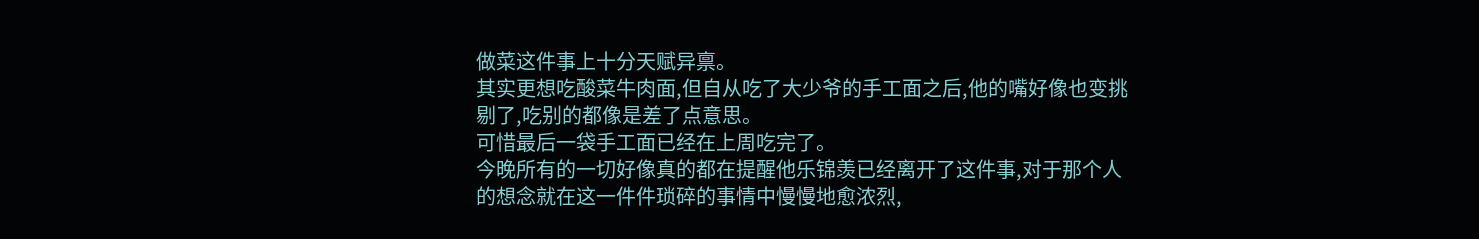做菜这件事上十分天赋异禀。
其实更想吃酸菜牛肉面,但自从吃了大少爷的手工面之后,他的嘴好像也变挑剔了,吃别的都像是差了点意思。
可惜最后一袋手工面已经在上周吃完了。
今晚所有的一切好像真的都在提醒他乐锦羡已经离开了这件事,对于那个人的想念就在这一件件琐碎的事情中慢慢地愈浓烈,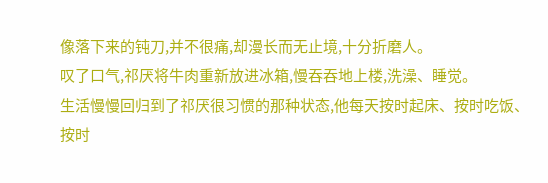像落下来的钝刀,并不很痛,却漫长而无止境,十分折磨人。
叹了口气,祁厌将牛肉重新放进冰箱,慢吞吞地上楼,洗澡、睡觉。
生活慢慢回归到了祁厌很习惯的那种状态,他每天按时起床、按时吃饭、按时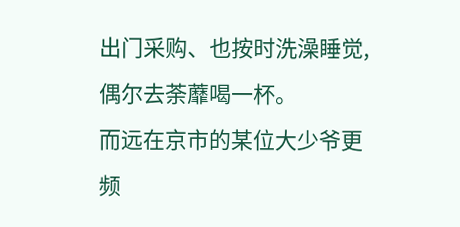出门采购、也按时洗澡睡觉,偶尔去荼蘼喝一杯。
而远在京市的某位大少爷更频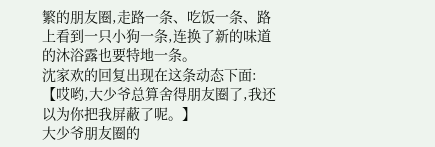繁的朋友圈,走路一条、吃饭一条、路上看到一只小狗一条,连换了新的味道的沐浴露也要特地一条。
沈家欢的回复出现在这条动态下面:【哎哟,大少爷总算舍得朋友圈了,我还以为你把我屏蔽了呢。】
大少爷朋友圈的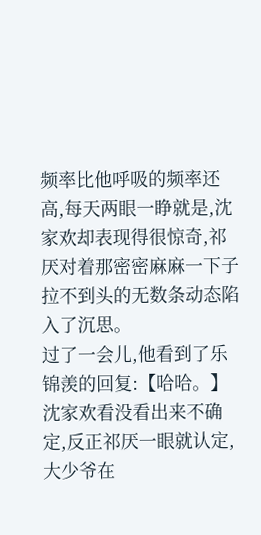频率比他呼吸的频率还高,每天两眼一睁就是,沈家欢却表现得很惊奇,祁厌对着那密密麻麻一下子拉不到头的无数条动态陷入了沉思。
过了一会儿,他看到了乐锦羡的回复:【哈哈。】
沈家欢看没看出来不确定,反正祁厌一眼就认定,大少爷在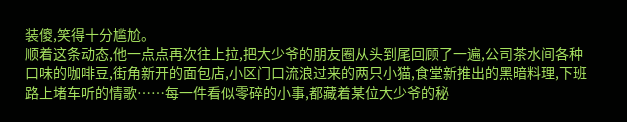装傻,笑得十分尴尬。
顺着这条动态,他一点点再次往上拉,把大少爷的朋友圈从头到尾回顾了一遍,公司茶水间各种口味的咖啡豆,街角新开的面包店,小区门口流浪过来的两只小猫,食堂新推出的黑暗料理,下班路上堵车听的情歌……每一件看似零碎的小事,都藏着某位大少爷的秘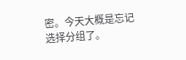密。今天大概是忘记选择分组了。